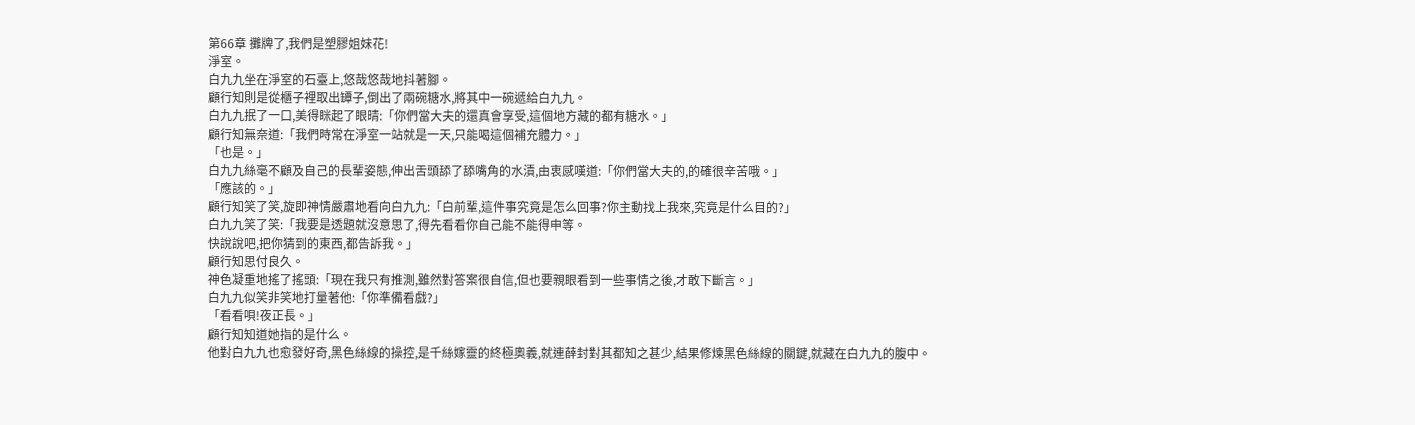第66章 攤牌了,我們是塑膠姐妹花!
淨室。
白九九坐在淨室的石臺上,悠哉悠哉地抖著腳。
顧行知則是從櫃子裡取出罈子,倒出了兩碗糖水,將其中一碗遞給白九九。
白九九抿了一口,美得眯起了眼晴:「你們當大夫的還真會享受,這個地方藏的都有糖水。」
顧行知無奈道:「我們時常在淨室一站就是一天,只能喝這個補充體力。」
「也是。」
白九九絲毫不顧及自己的長輩姿態,伸出舌頭舔了舔嘴角的水漬,由衷感嘆道:「你們當大夫的,的確很辛苦哦。」
「應該的。」
顧行知笑了笑,旋即神情嚴肅地看向白九九:「白前輩,這件事究竟是怎么回事?你主動找上我來,究竟是什么目的?」
白九九笑了笑:「我要是透題就沒意思了,得先看看你自己能不能得申等。
快說說吧,把你猜到的東西,都告訴我。」
顧行知思付良久。
神色凝重地搖了搖頭:「現在我只有推測,雖然對答案很自信,但也要親眼看到一些事情之後,才敢下斷言。」
白九九似笑非笑地打量著他:「你準備看戲?」
「看看唄!夜正長。」
顧行知知道她指的是什么。
他對白九九也愈發好奇,黑色絲線的操控,是千絲嫁靈的終極奧義,就連薛封對其都知之甚少,結果修煉黑色絲線的關鍵,就藏在白九九的腹中。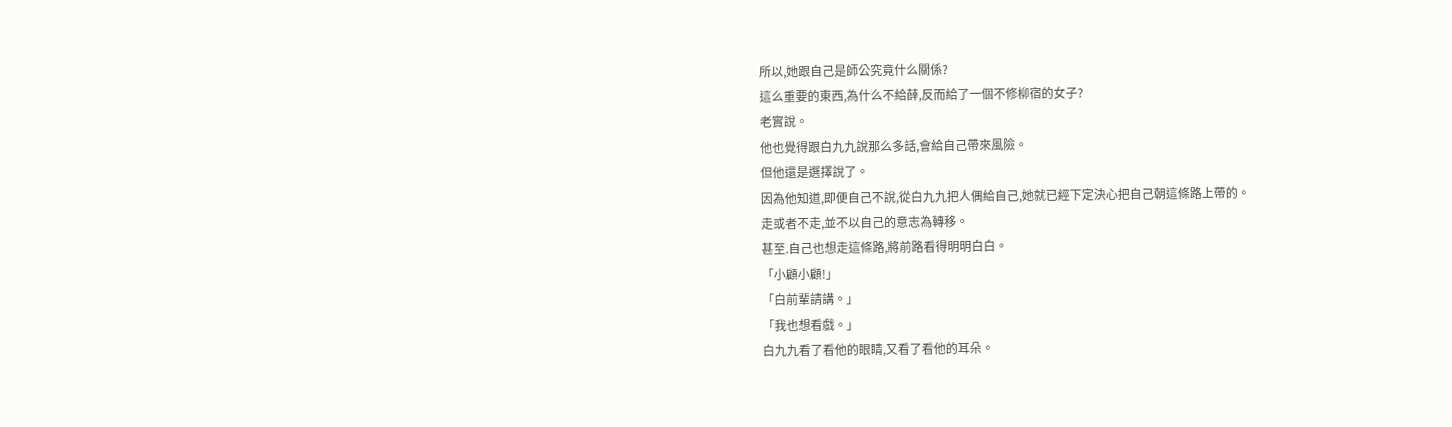所以,她跟自己是師公究竟什么關係?
這么重要的東西,為什么不給薛,反而給了一個不修柳宿的女子?
老實說。
他也覺得跟白九九說那么多話,會給自己帶來風險。
但他還是選擇說了。
因為他知道,即便自己不說,從白九九把人偶給自己,她就已經下定決心把自己朝這條路上帶的。
走或者不走,並不以自己的意志為轉移。
甚至.自己也想走這條路,將前路看得明明白白。
「小顧小顧!」
「白前輩請講。」
「我也想看戲。」
白九九看了看他的眼睛,又看了看他的耳朵。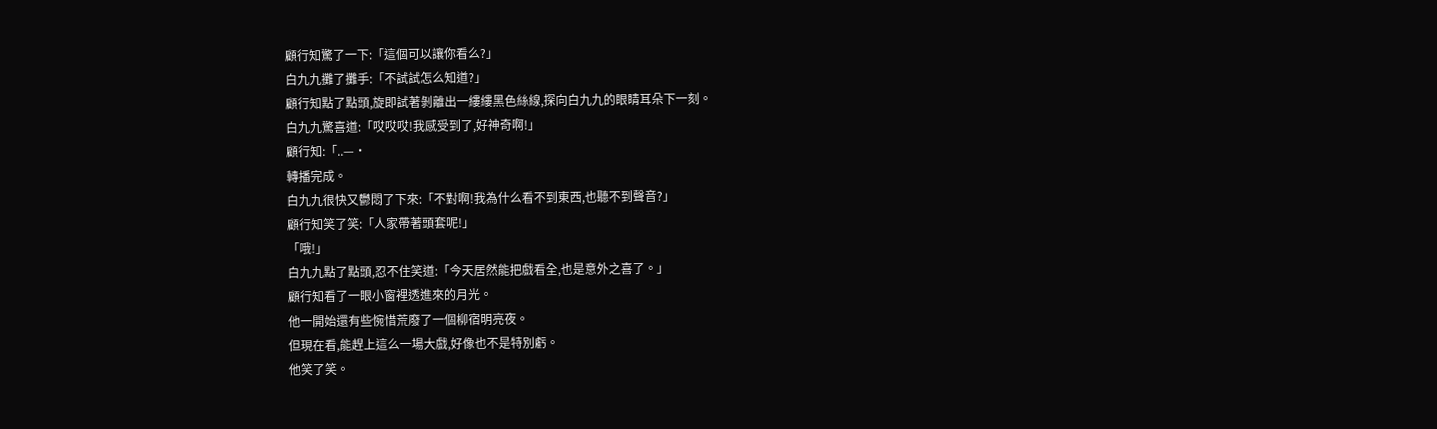顧行知驚了一下:「這個可以讓你看么?」
白九九攤了攤手:「不試試怎么知道?」
顧行知點了點頭,旋即試著剝離出一縷縷黑色絲線,探向白九九的眼睛耳朵下一刻。
白九九驚喜道:「哎哎哎!我感受到了,好神奇啊!」
顧行知:「..—·
轉播完成。
白九九很快又鬱悶了下來:「不對啊!我為什么看不到東西,也聽不到聲音?」
顧行知笑了笑:「人家帶著頭套呢!」
「哦!」
白九九點了點頭,忍不住笑道:「今天居然能把戲看全,也是意外之喜了。」
顧行知看了一眼小窗裡透進來的月光。
他一開始還有些惋惜荒廢了一個柳宿明亮夜。
但現在看,能趕上這么一場大戲,好像也不是特別虧。
他笑了笑。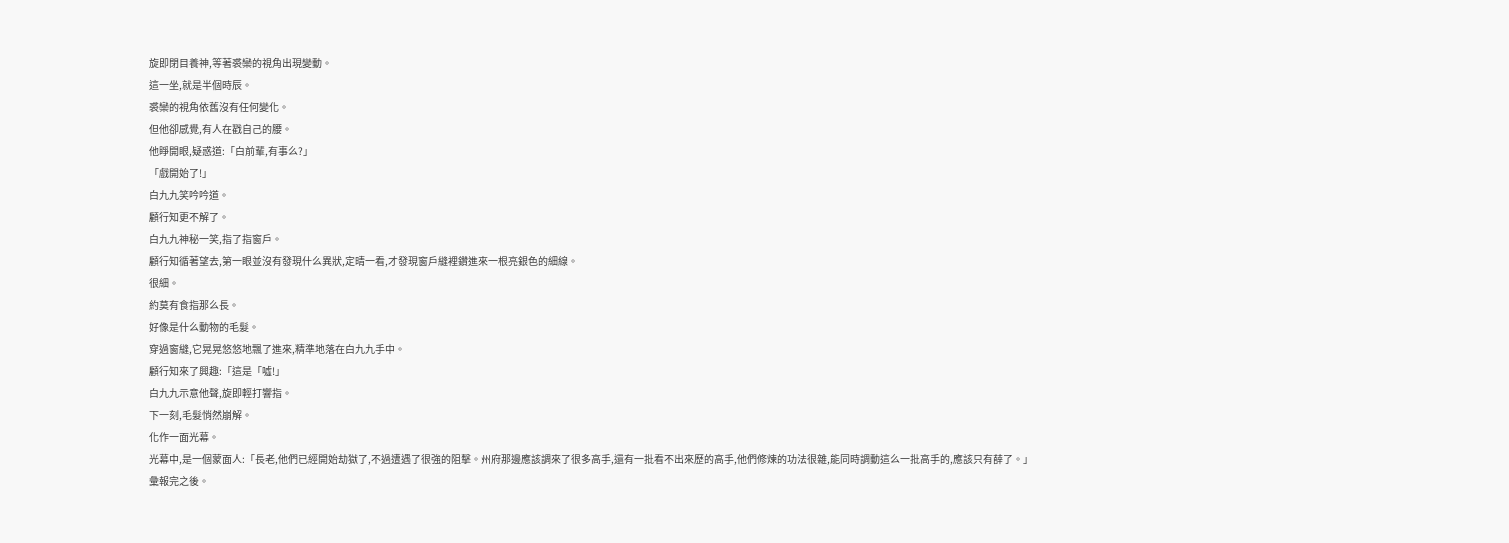旋即閉目養神,等著裘欒的視角出現變動。
這一坐,就是半個時辰。
裘欒的視角依舊沒有任何變化。
但他卻感覺,有人在戳自己的腰。
他睜開眼,疑惑道:「白前輩,有事么?」
「戲開始了!」
白九九笑吟吟道。
顧行知更不解了。
白九九神秘一笑,指了指窗戶。
顧行知循著望去,第一眼並沒有發現什么異狀,定晴一看,才發現窗戶縫裡鑽進來一根亮銀色的細線。
很細。
約莫有食指那么長。
好像是什么動物的毛髮。
穿過窗縫,它晃晃悠悠地飄了進來,精準地落在白九九手中。
顧行知來了興趣:「這是「噓!」
白九九示意他聲,旋即輕打響指。
下一刻,毛髮悄然崩解。
化作一面光幕。
光幕中,是一個蒙面人:「長老,他們已經開始劫獄了,不過遭遇了很強的阻擊。州府那邊應該調來了很多高手,還有一批看不出來歷的高手,他們修煉的功法很雜,能同時調動這么一批高手的,應該只有薛了。」
彙報完之後。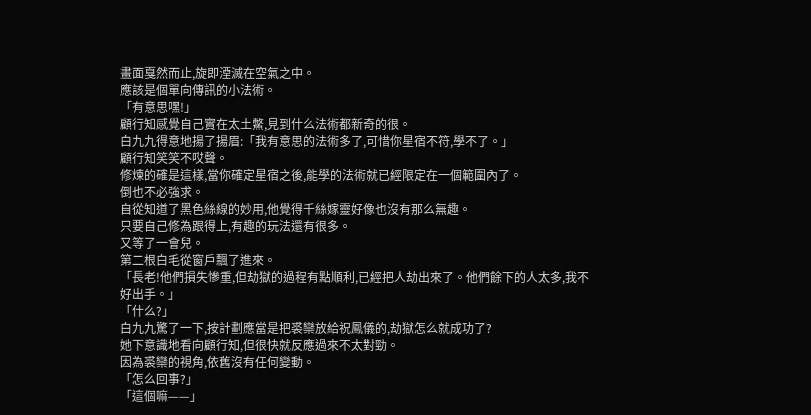畫面戛然而止,旋即湮滅在空氣之中。
應該是個單向傳訊的小法術。
「有意思嘿!」
顧行知感覺自己實在太土鱉,見到什么法術都新奇的很。
白九九得意地揚了揚眉:「我有意思的法術多了,可惜你星宿不符,學不了。」
顧行知笑笑不哎聲。
修煉的確是這樣,當你確定星宿之後,能學的法術就已經限定在一個範圍內了。
倒也不必強求。
自從知道了黑色絲線的妙用,他覺得千絲嫁靈好像也沒有那么無趣。
只要自己修為跟得上,有趣的玩法還有很多。
又等了一會兒。
第二根白毛從窗戶飄了進來。
「長老!他們損失慘重,但劫獄的過程有點順利,已經把人劫出來了。他們餘下的人太多,我不好出手。」
「什么?」
白九九驚了一下,按計劃應當是把裘欒放給祝鳳儀的,劫獄怎么就成功了?
她下意識地看向顧行知,但很快就反應過來不太對勁。
因為裘欒的視角,依舊沒有任何變動。
「怎么回事?」
「這個嘛——」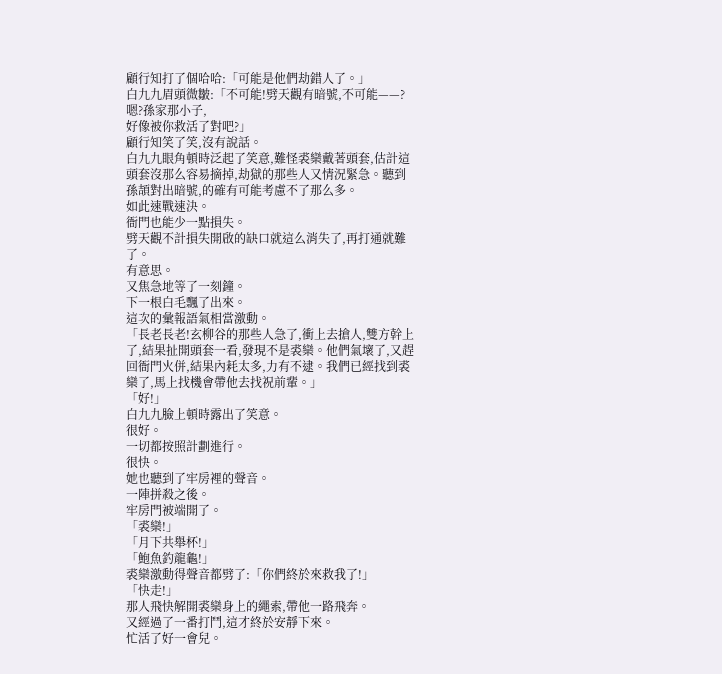顧行知打了個哈哈:「可能是他們劫錯人了。」
白九九眉頭微皺:「不可能!劈天觀有暗號,不可能——?嗯?孫家那小子,
好像被你救活了對吧?」
顧行知笑了笑,沒有說話。
白九九眼角頓時泛起了笑意,難怪裘欒戴著頭套,估計這頭套沒那么容易摘掉,劫獄的那些人又情況緊急。聽到孫頡對出暗號,的確有可能考慮不了那么多。
如此速戰速決。
衙門也能少一點損失。
劈天觀不計損失開啟的缺口就這么消失了,再打通就難了。
有意思。
又焦急地等了一刻鐘。
下一根白毛飄了出來。
這次的彙報語氣相當激動。
「長老長老!玄柳谷的那些人急了,衝上去搶人,雙方幹上了,結果扯開頭套一看,發現不是裘欒。他們氣壞了,又趕回衙門火併,結果內耗太多,力有不逮。我們已經找到裘欒了,馬上找機會帶他去找祝前輩。」
「好!」
白九九臉上頓時露出了笑意。
很好。
一切都按照計劃進行。
很快。
她也聽到了牢房裡的聲音。
一陣拼殺之後。
牢房門被端開了。
「裘欒!」
「月下共舉杯!」
「鮑魚釣龍龜!」
裘欒激動得聲音都劈了:「你們終於來救我了!」
「快走!」
那人飛快解開裘欒身上的繩索,帶他一路飛奔。
又經過了一番打鬥,這才終於安靜下來。
忙活了好一會兒。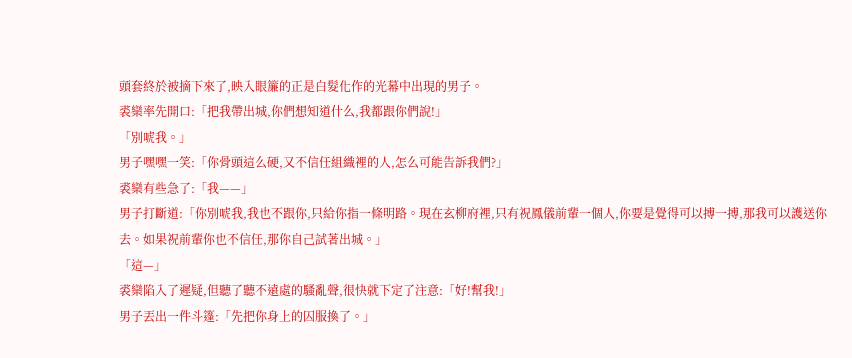頭套終於被摘下來了,映入眼簾的正是白髮化作的光幕中出現的男子。
裘欒率先開口:「把我帶出城,你們想知道什么,我都跟你們說!」
「別唬我。」
男子嘿嘿一笑:「你骨頭這么硬,又不信任組織裡的人,怎么可能告訴我們?」
裘欒有些急了:「我——」
男子打斷道:「你別唬我,我也不跟你,只給你指一條明路。現在玄柳府裡,只有祝鳳儀前輩一個人,你要是覺得可以搏一搏,那我可以護送你去。如果祝前輩你也不信任,那你自己試著出城。」
「這—」
裘欒陷入了遲疑,但聽了聽不遠處的騷亂聲,很快就下定了注意:「好!幫我!」
男子丟出一件斗篷:「先把你身上的囚服換了。」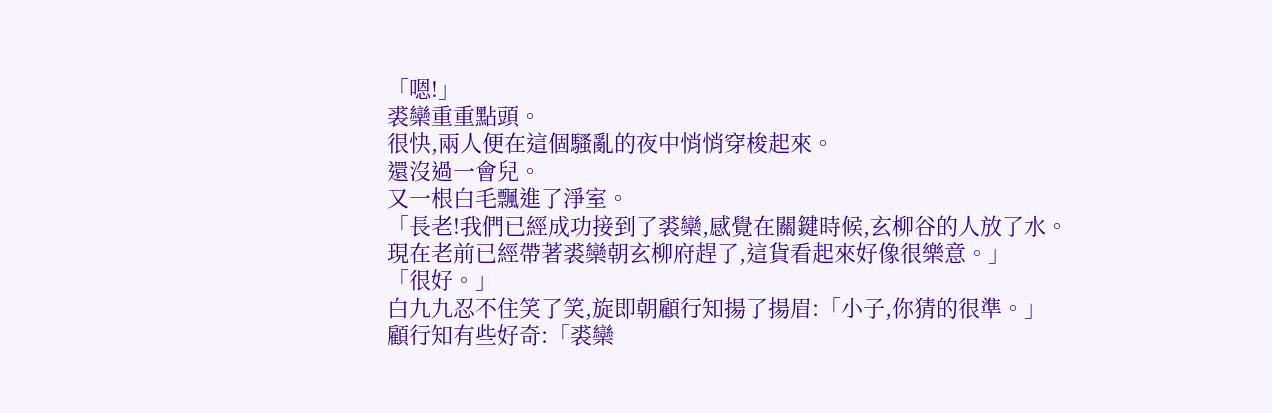「嗯!」
裘欒重重點頭。
很快,兩人便在這個騷亂的夜中悄悄穿梭起來。
還沒過一會兒。
又一根白毛飄進了淨室。
「長老!我們已經成功接到了裘欒,感覺在關鍵時候,玄柳谷的人放了水。
現在老前已經帶著裘欒朝玄柳府趕了,這貨看起來好像很樂意。」
「很好。」
白九九忍不住笑了笑,旋即朝顧行知揚了揚眉:「小子,你猜的很準。」
顧行知有些好奇:「裘欒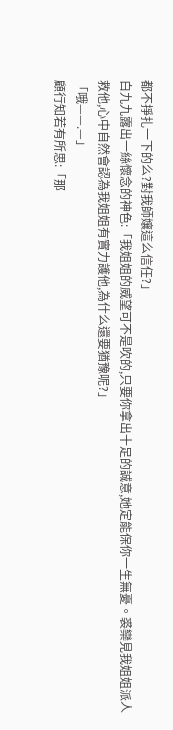都不掙扎一下的么?對我師孃這么信任?」
白九九露出一絲懷念的神色:「我姐姐的威望可不是吹的,只要你拿出十足的誠意,她定能保你一生無憂。裘欒見我姐姐派人救他,心中自然會認為我姐姐有實力護他,為什么還要猶豫呢?」
「哦——.—」
顧行知若有所思:「那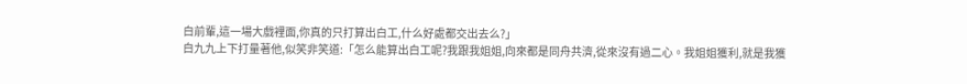白前輩,這一場大戲裡面,你真的只打算出白工,什么好處都交出去么?」
白九九上下打量著他,似笑非笑道:「怎么能算出白工呢?我跟我姐姐,向來都是同舟共濟,從來沒有過二心。我姐姐獲利,就是我獲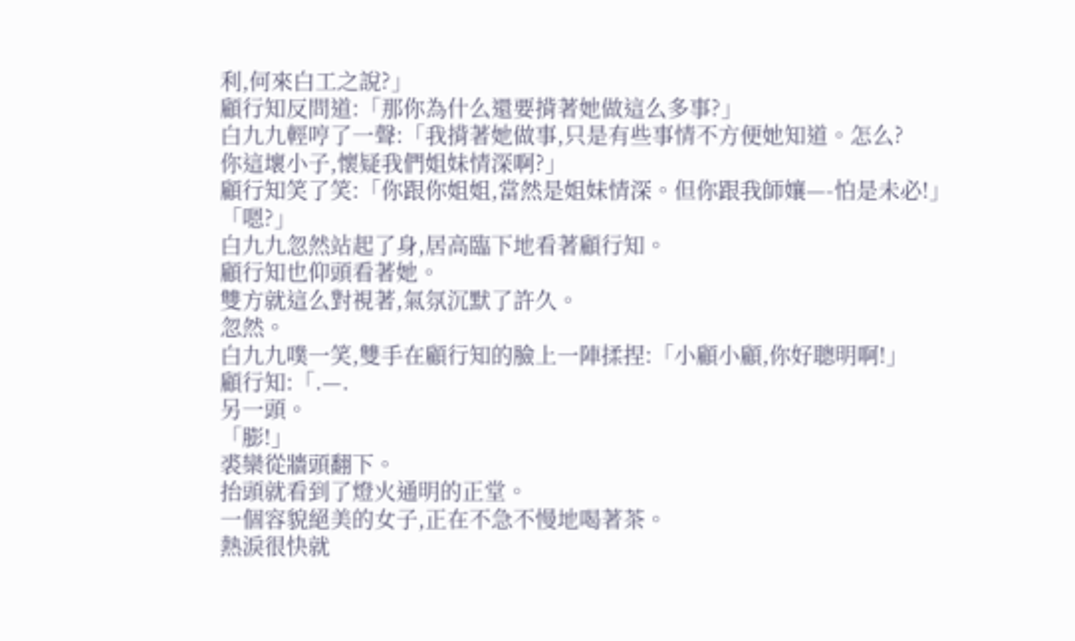利,何來白工之說?」
顧行知反問道:「那你為什么還要揹著她做這么多事?」
白九九輕哼了一聲:「我揹著她做事,只是有些事情不方便她知道。怎么?
你這壞小子,懷疑我們姐妹情深啊?」
顧行知笑了笑:「你跟你姐姐,當然是姐妹情深。但你跟我師孃—-怕是未必!」
「嗯?」
白九九忽然站起了身,居高臨下地看著顧行知。
顧行知也仰頭看著她。
雙方就這么對視著,氣氛沉默了許久。
忽然。
白九九噗一笑,雙手在顧行知的臉上一陣揉捏:「小顧小顧,你好聰明啊!」
顧行知:「.—.
另一頭。
「膨!」
裘欒從牆頭翻下。
抬頭就看到了燈火通明的正堂。
一個容貌絕美的女子,正在不急不慢地喝著茶。
熱淚很快就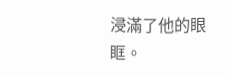浸滿了他的眼眶。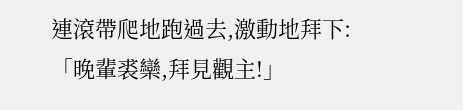連滾帶爬地跑過去,激動地拜下:「晚輩裘欒,拜見觀主!」